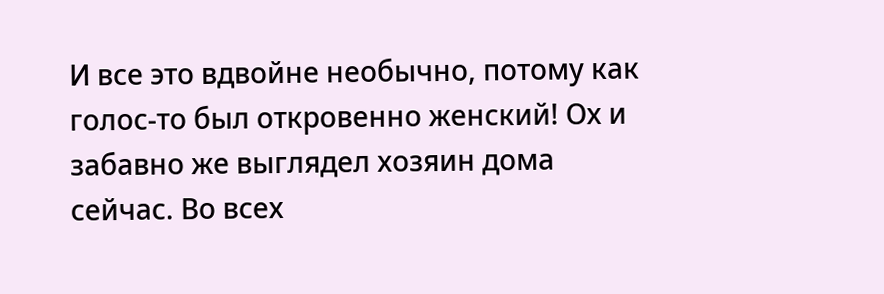И все это вдвойне необычно, потому как голос-то был откровенно женский! Ох и забавно же выглядел хозяин дома сейчас. Во всех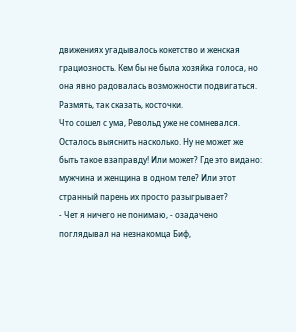движениях угадывалось кокетство и женская грациозность. Кем бы не была хозяйка голоса, но она явно радовалась возможности подвигаться. Размять, так сказать, косточки.
Что сошел с ума, Револьд уже не сомневался. Осталось выяснить насколько. Ну не может же быть такое взаправду! Или может? Где это видано: мужчина и женщина в одном теле? Или этот странный парень их просто разыгрывает?
- Чет я ничего не понимаю, - озадачено поглядывал на незнакомца Биф,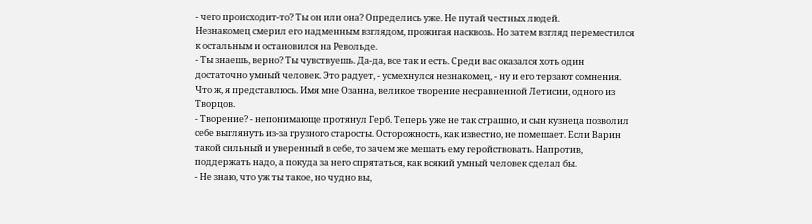- чего происходит-то? Ты он или она? Определись уже. Не путай честных людей.
Незнакомец смерил его надменным взглядом, прожигая насквозь. Но затем взгляд переместился к остальным и остановился на Револьде.
- Ты знаешь, верно? Ты чувствуешь. Да-да, все так и есть. Среди вас оказался хоть один достаточно умный человек. Это радует, - усмехнулся незнакомец, - ну и его терзают сомнения. Что ж, я представлюсь. Имя мне Озанна, великое творение несравненной Летисии, одного из Творцов.
- Творение? - непонимающе протянул Герб. Теперь уже не так страшно, и сын кузнеца позволил себе выглянуть из-за грузного старосты. Осторожность, как известно, не помешает. Если Варин такой сильный и уверенный в себе, то зачем же мешать ему геройствовать. Напротив, поддержать надо, а покуда за него спрятаться, как всякий умный человек сделал бы.
- Не знаю, что уж ты такое, но чудно вы,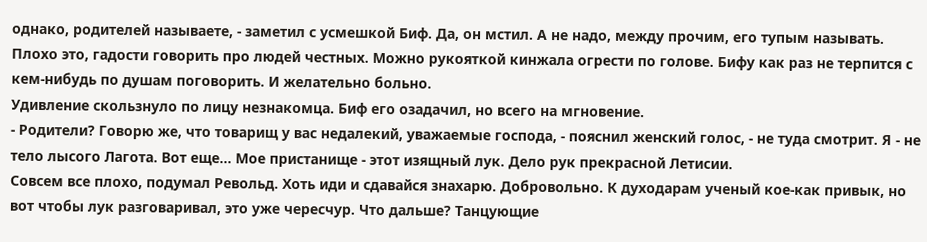однако, родителей называете, - заметил с усмешкой Биф. Да, он мстил. А не надо, между прочим, его тупым называть. Плохо это, гадости говорить про людей честных. Можно рукояткой кинжала огрести по голове. Бифу как раз не терпится с кем-нибудь по душам поговорить. И желательно больно.
Удивление скользнуло по лицу незнакомца. Биф его озадачил, но всего на мгновение.
- Родители? Говорю же, что товарищ у вас недалекий, уважаемые господа, - пояснил женский голос, - не туда смотрит. Я - не тело лысого Лагота. Вот еще... Мое пристанище - этот изящный лук. Дело рук прекрасной Летисии.
Совсем все плохо, подумал Револьд. Хоть иди и сдавайся знахарю. Добровольно. К духодарам ученый кое-как привык, но вот чтобы лук разговаривал, это уже чересчур. Что дальше? Танцующие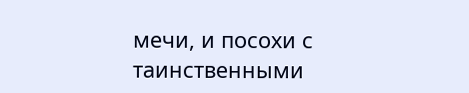мечи, и посохи с таинственными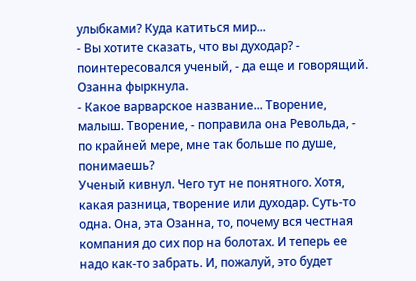улыбками? Куда катиться мир...
- Вы хотите сказать, что вы духодар? - поинтересовался ученый, - да еще и говорящий.
Озанна фыркнула.
- Какое варварское название... Творение, малыш. Творение, - поправила она Револьда, - по крайней мере, мне так больше по душе, понимаешь?
Ученый кивнул. Чего тут не понятного. Хотя, какая разница, творение или духодар. Суть-то одна. Она, эта Озанна, то, почему вся честная компания до сих пор на болотах. И теперь ее надо как-то забрать. И, пожалуй, это будет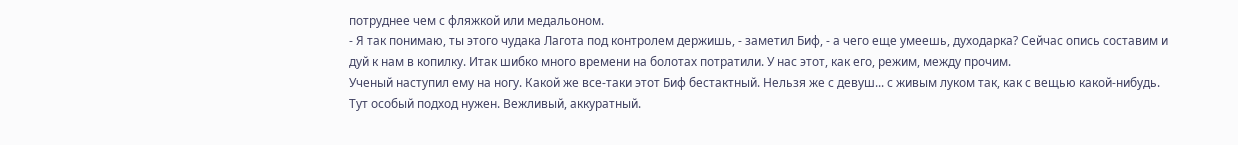потруднее чем с фляжкой или медальоном.
- Я так понимаю, ты этого чудака Лагота под контролем держишь, - заметил Биф, - а чего еще умеешь, духодарка? Сейчас опись составим и дуй к нам в копилку. Итак шибко много времени на болотах потратили. У нас этот, как его, режим, между прочим.
Ученый наступил ему на ногу. Какой же все-таки этот Биф бестактный. Нельзя же с девуш... с живым луком так, как с вещью какой-нибудь. Тут особый подход нужен. Вежливый, аккуратный.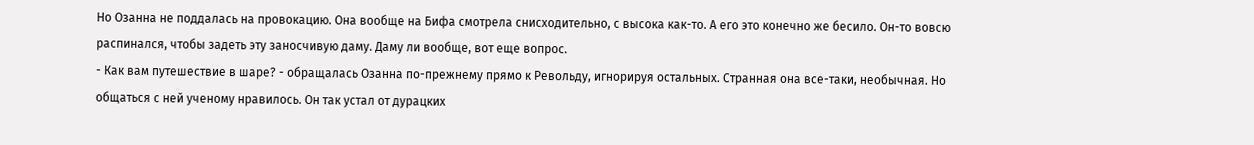Но Озанна не поддалась на провокацию. Она вообще на Бифа смотрела снисходительно, с высока как-то. А его это конечно же бесило. Он-то вовсю распинался, чтобы задеть эту заносчивую даму. Даму ли вообще, вот еще вопрос.
- Как вам путешествие в шаре? - обращалась Озанна по-прежнему прямо к Револьду, игнорируя остальных. Странная она все-таки, необычная. Но общаться с ней ученому нравилось. Он так устал от дурацких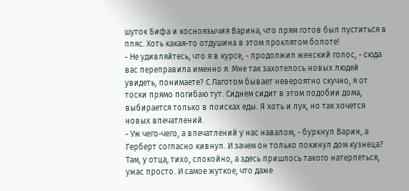шуток Бифа и косноязычия Варина, что прям готов был пуститься в пляс. Хоть какая-то отдушина в этом проклятом болоте!
- Не удивляйтесь, что я в курсе, - продолжил женский голос, - сюда вас переправила именно я. Мне так захотелось новых людей увидеть, понимаете? С Лаготом бывает невероятно скучно, я от тоски прямо погибаю тут. Сиднем сидит в этом подобии дома, выбирается только в поисках еды. Я хоть и лук, но так хочется новых впечатлений.
- Уж чего-чего, а впечатлений у нас навалом, - буркнул Варин, а Герберт согласно кивнул. И зачем он только покинул дом кузнеца? Там, у отца, тихо, спокойно, а здесь пришлось такого натерпеться, ужас просто. И самое жуткое, что даже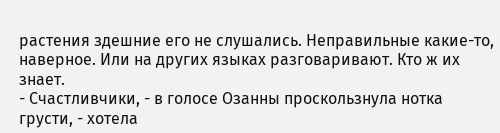растения здешние его не слушались. Неправильные какие-то, наверное. Или на других языках разговаривают. Кто ж их знает.
- Счастливчики, - в голосе Озанны проскользнула нотка грусти, - хотела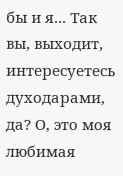бы и я... Так вы, выходит, интересуетесь духодарами, да? О, это моя любимая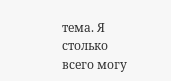тема. Я столько всего могу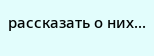рассказать о них...